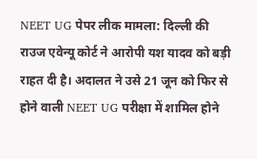NEET UG पेपर लीक मामला: दिल्ली की राउज एवेन्यू कोर्ट ने आरोपी यश यादव को बड़ी राहत दी है। अदालत ने उसे 21 जून को फिर से होने वाली NEET UG परीक्षा में शामिल होने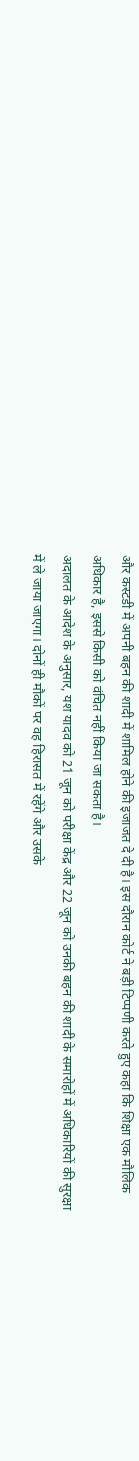और कस्टडी में अपनी बहन की शादी में शामिल होने की इजाजत दे दी है। इस दौरान कोर्ट ने बड़ी टिप्पणी करते हुए कहा कि शिक्षा एक मौलिक अधिकार है, इससे किसी को वंचित नहीं किया जा सकता है।
अदालत के आदेश के अनुसार, यश यादव को 21 जून को परीक्षा केंद्र और 22 जून को उनकी बहन की शादी के समारोहों में अधिकारियों की सुरक्षा में ले जाया जाएगा। दोनों ही मौकों पर वह हिरासत में रहेंगे और उसके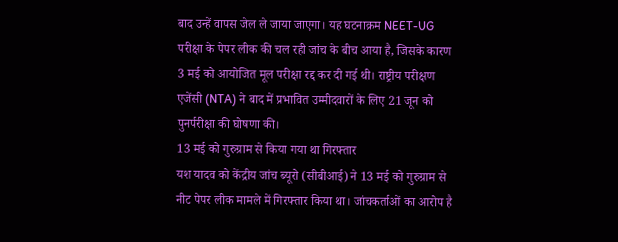बाद उन्हें वापस जेल ले जाया जाएगा। यह घटनाक्रम NEET-UG परीक्षा के पेपर लीक की चल रही जांच के बीच आया है, जिसके कारण 3 मई को आयोजित मूल परीक्षा रद्द कर दी गई थी। राष्ट्रीय परीक्षण एजेंसी (NTA) ने बाद में प्रभावित उम्मीदवारों के लिए 21 जून को पुनर्परीक्षा की घोषणा की।
13 मई को गुरुग्राम से किया गया था गिरफ्तार
यश यादव को केंद्रीय जांच ब्यूरो (सीबीआई) ने 13 मई को गुरुग्राम से नीट पेपर लीक मामले में गिरफ्तार किया था। जांचकर्ताओं का आरोप है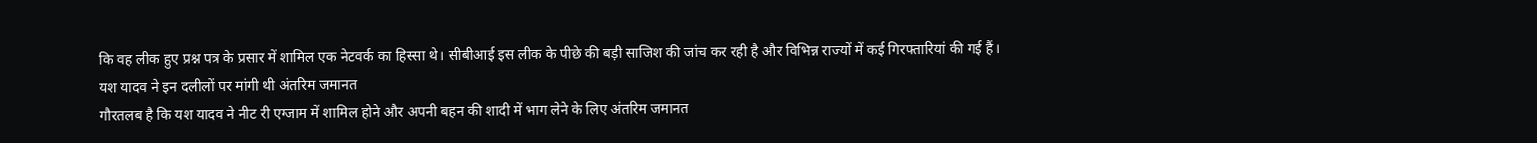कि वह लीक हुए प्रश्न पत्र के प्रसार में शामिल एक नेटवर्क का हिस्सा थे। सीबीआई इस लीक के पीछे की बड़ी साजिश की जांच कर रही है और विभिन्न राज्यों में कई गिरफ्तारियां की गई हैं।
यश यादव ने इन दलीलों पर मांगी थी अंतरिम जमानत
गौरतलब है कि यश यादव ने नीट री एग्जाम में शामिल होने और अपनी बहन की शादी में भाग लेने के लिए अंतरिम जमानत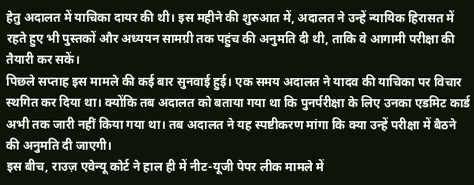हेतु अदालत में याचिका दायर की थी। इस महीने की शुरुआत में, अदालत ने उन्हें न्यायिक हिरासत में रहते हुए भी पुस्तकों और अध्ययन सामग्री तक पहुंच की अनुमति दी थी, ताकि वे आगामी परीक्षा की तैयारी कर सकें।
पिछले सप्ताह इस मामले की कई बार सुनवाई हुई। एक समय अदालत ने यादव की याचिका पर विचार स्थगित कर दिया था। क्योंकि तब अदालत को बताया गया था कि पुनर्परीक्षा के लिए उनका एडमिट कार्ड अभी तक जारी नहीं किया गया था। तब अदालत ने यह स्पष्टीकरण मांगा कि क्या उन्हें परीक्षा में बैठने की अनुमति दी जाएगी।
इस बीच, राउज़ एवेन्यू कोर्ट ने हाल ही में नीट-यूजी पेपर लीक मामले में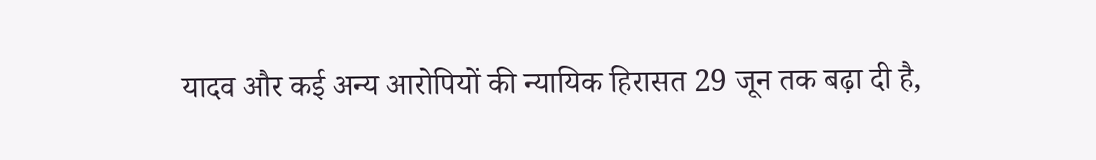यादव और कई अन्य आरोपियों की न्यायिक हिरासत 29 जून तक बढ़ा दी है,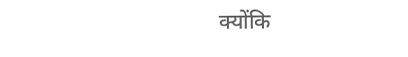क्योंकि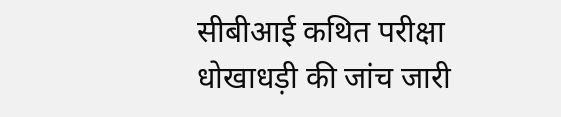सीबीआई कथित परीक्षा धोखाधड़ी की जांच जारी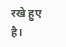रखे हुए है।